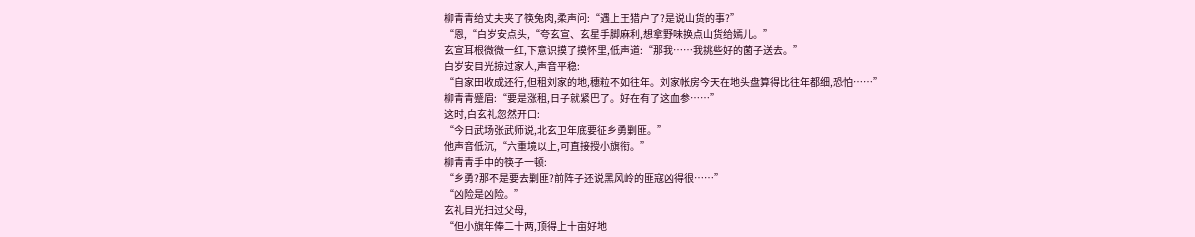柳青青给丈夫夹了筷兔肉,柔声问:“遇上王猎户了?是说山货的事?”
“恩,“白岁安点头,“夸玄宣、玄星手脚麻利,想拿野味换点山货给嫣儿。”
玄宣耳根微微一红,下意识摸了摸怀里,低声道:“那我……我挑些好的菌子送去。”
白岁安目光掠过家人,声音平稳:
“自家田收成还行,但租刘家的地,穗粒不如往年。刘家帐房今天在地头盘算得比往年都细,恐怕……”
柳青青蹙眉:“要是涨租,日子就紧巴了。好在有了这血参……”
这时,白玄礼忽然开口:
“今日武场张武师说,北玄卫年底要征乡勇剿匪。”
他声音低沉,“六重境以上,可直接授小旗衔。”
柳青青手中的筷子一顿:
“乡勇?那不是要去剿匪?前阵子还说黑风岭的匪寇凶得很……”
“凶险是凶险。”
玄礼目光扫过父母,
“但小旗年俸二十两,顶得上十亩好地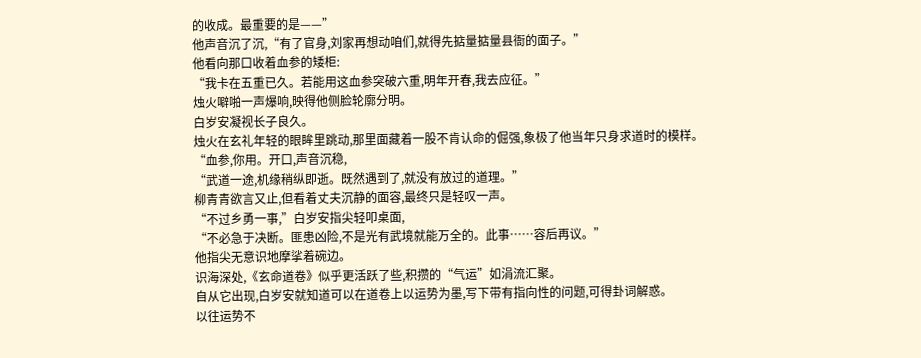的收成。最重要的是——”
他声音沉了沉,“有了官身,刘家再想动咱们,就得先掂量掂量县衙的面子。”
他看向那口收着血参的矮柜:
“我卡在五重已久。若能用这血参突破六重,明年开春,我去应征。”
烛火噼啪一声爆响,映得他侧脸轮廓分明。
白岁安凝视长子良久。
烛火在玄礼年轻的眼眸里跳动,那里面藏着一股不肯认命的倔强,象极了他当年只身求道时的模样。
“血参,你用。开口,声音沉稳,
“武道一途,机缘稍纵即逝。既然遇到了,就没有放过的道理。”
柳青青欲言又止,但看着丈夫沉静的面容,最终只是轻叹一声。
“不过乡勇一事,”白岁安指尖轻叩桌面,
“不必急于决断。匪患凶险,不是光有武境就能万全的。此事……容后再议。”
他指尖无意识地摩挲着碗边。
识海深处,《玄命道卷》似乎更活跃了些,积攒的“气运”如涓流汇聚。
自从它出现,白岁安就知道可以在道卷上以运势为墨,写下带有指向性的问题,可得卦词解惑。
以往运势不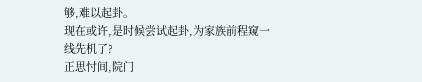够,难以起卦。
现在或许,是时候尝试起卦,为家族前程窥一线先机了?
正思忖间,院门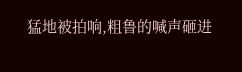猛地被拍响,粗鲁的喊声砸进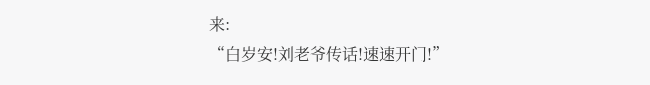来:
“白岁安!刘老爷传话!速速开门!”